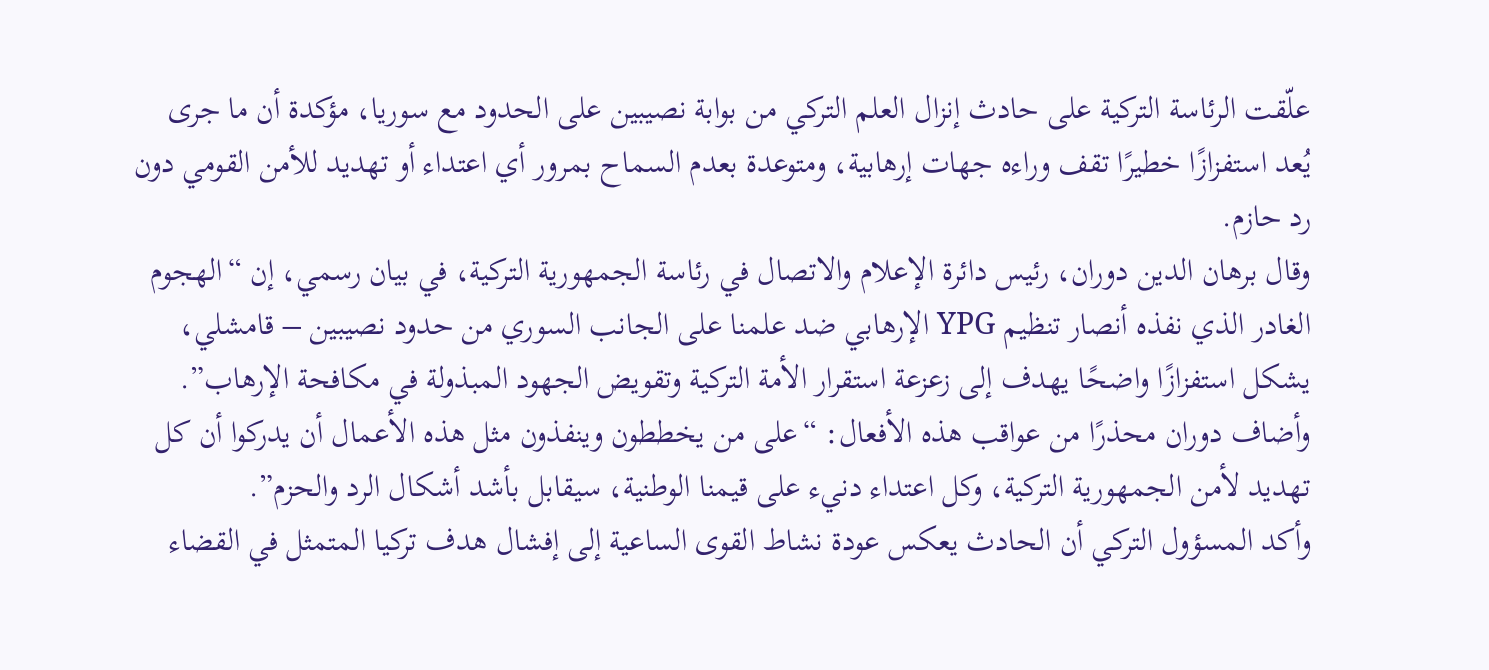علّقت الرئاسة التركية على حادث إنزال العلم التركي من بوابة نصيبين على الحدود مع سوريا، مؤكدة أن ما جرى يُعد استفزازًا خطيرًا تقف وراءه جهات إرهابية، ومتوعدة بعدم السماح بمرور أي اعتداء أو تهديد للأمن القومي دون رد حازم.
وقال برهان الدين دوران، رئيس دائرة الإعلام والاتصال في رئاسة الجمهورية التركية، في بيان رسمي، إن “الهجوم الغادر الذي نفذه أنصار تنظيم YPG الإرهابي ضد علمنا على الجانب السوري من حدود نصيبين – قامشلي، يشكل استفزازًا واضحًا يهدف إلى زعزعة استقرار الأمة التركية وتقويض الجهود المبذولة في مكافحة الإرهاب”.
وأضاف دوران محذرًا من عواقب هذه الأفعال: “على من يخططون وينفذون مثل هذه الأعمال أن يدركوا أن كل تهديد لأمن الجمهورية التركية، وكل اعتداء دنيء على قيمنا الوطنية، سيقابل بأشد أشكال الرد والحزم”.
وأكد المسؤول التركي أن الحادث يعكس عودة نشاط القوى الساعية إلى إفشال هدف تركيا المتمثل في القضاء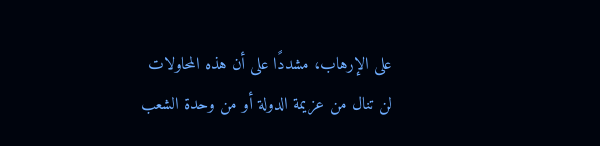على الإرهاب، مشددًا على أن هذه المحاولات لن تنال من عزيمة الدولة أو من وحدة الشعب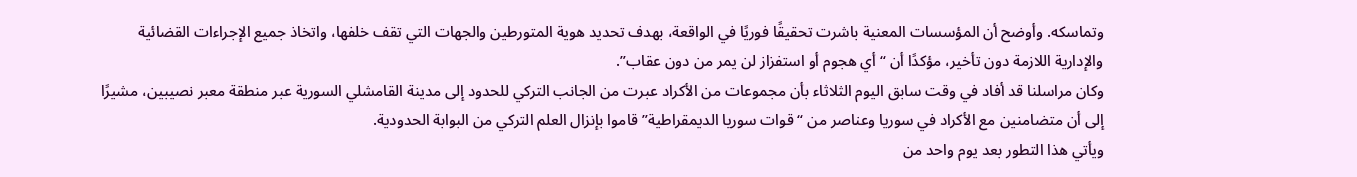وتماسكه. وأوضح أن المؤسسات المعنية باشرت تحقيقًا فوريًا في الواقعة، بهدف تحديد هوية المتورطين والجهات التي تقف خلفها، واتخاذ جميع الإجراءات القضائية والإدارية اللازمة دون تأخير، مؤكدًا أن “أي هجوم أو استفزاز لن يمر من دون عقاب”.
وكان مراسلنا قد أفاد في وقت سابق اليوم الثلاثاء بأن مجموعات من الأكراد عبرت من الجانب التركي للحدود إلى مدينة القامشلي السورية عبر منطقة معبر نصيبين، مشيرًا إلى أن متضامنين مع الأكراد في سوريا وعناصر من “قوات سوريا الديمقراطية” قاموا بإنزال العلم التركي من البوابة الحدودية.
ويأتي هذا التطور بعد يوم واحد من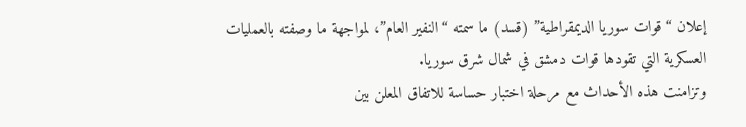إعلان “قوات سوريا الديمقراطية” (قسد) ما سمته “النفير العام”، لمواجهة ما وصفته بالعمليات العسكرية التي تقودها قوات دمشق في شمال شرق سوريا.
وتزامنت هذه الأحداث مع مرحلة اختبار حساسة للاتفاق المعلن بين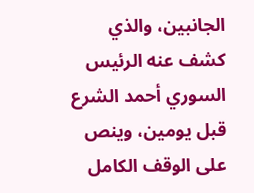الجانبين، والذي كشف عنه الرئيس السوري أحمد الشرع قبل يومين، وينص على الوقف الكامل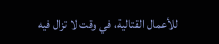للأعمال القتالية، في وقت لا تزال فيه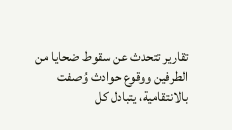تقارير تتحدث عن سقوط ضحايا من الطرفين ووقوع حوادث وُصفت بالانتقامية، يتبادل كل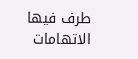طرف فيها الاتهامات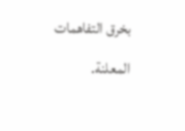بخرق التفاهمات المعلنة.